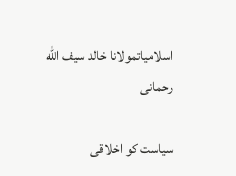اسلامیاتمولانا خالد سیف الله رحمانی

سیاست کو اخلاقی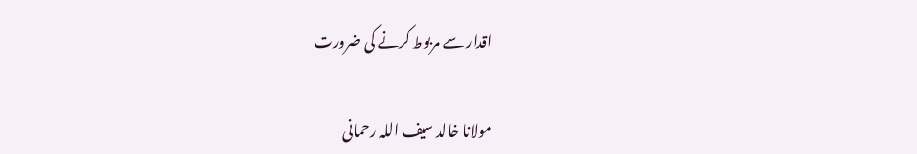اقدار سے مربوط کرنے کی ضرورت

مولانا خالد سیف اللہ رحمانی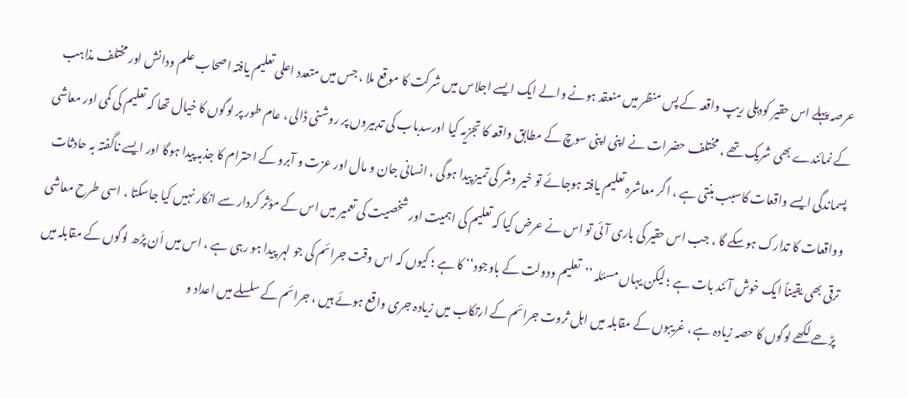عرصہ پہلے اس حقیر کودہلی ریپ واقعہ کے پس منظر میں منعقد ہونے والے ایک ایسے اجلاس میں شرکت کا موقع ملا ، جس میں متعدد اعلی تعلیم یافتہ اصحاب علم ودانش اور مختلف مذاہب کے نمائندے بھی شریک تھے ، مختلف حضرات نے اپنی اپنی سوچ کے مطابق واقعہ کا تجزیہ کیا اورسدباب کی تدبیروں پر روشنی ڈالی ، عام طور پر لوگوں کا خیال تھا کہ تعلیم کی کمی اور معاشی پسماندگی ایسے واقعات کاسبب بنتی ہے ، اگر معاشرہ تعلیم یافتہ ہوجائے تو خیر وشر کی تمیز پیدا ہوگی ، انسانی جان و مال اور عزت و آبرو کے احترام کا جذبہ پیدا ہوگا اور ایسے ناگفتہ بہ حادثات وواقعات کا تدارک ہوسکے گا ، جب اس حقیر کی باری آئی تو اس نے عرض کیا کہ تعلیم کی اہمیت اور شخصیت کی تعمیر میں اس کے مؤثر کردار سے انکار نہیں کیا جاسکتا ، اسی طرح معاشی ترقی بھی یقیناً ایک خوش آئند بات ہے ؛ لیکن یہاں مسئلہ ’’تعلیم ودولت کے باوجود‘‘ کا ہے ؛ کیوں کہ اس وقت جرائم کی جو لہر پیدا ہو رہی ہے ، اس میں اَن پڑھ لوگوں کے مقابلہ میں پڑھے لکھے لوگوں کا حصہ زیادہ ہے ، غریبوں کے مقابلہ میں اہل ثروت جرائم کے ارتکاب میں زیادہ جری واقع ہوئے ہیں ، جرائم کے سلسلے میں اعداد و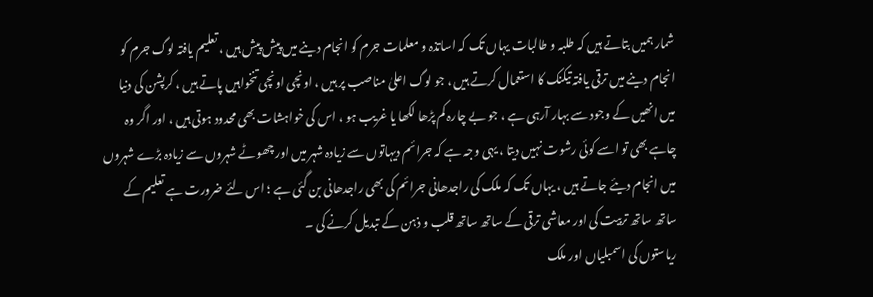شمار ہمیں بتاتے ہیں کہ طلبہ و طالبات یہاں تک کہ اساتذہ و معلمات جرم کو انجام دینے میں پیش پیش ہیں ، تعلیم یافتہ لوگ جرم کو انجام دینے میں ترقی یافتہ تیکنک کا استعمال کرتے ہیں ، جو لوگ اعلیٰ مناصب پر ہیں ، اونچی اونچی تنخواہیں پاتے ہیں ، کرپشن کی دنیا میں انھیں کے وجود سے بہار آرہی ہے ، جو بے چارہ کم پڑھا لکھا یا غریب ہو ، اس کی خواہشات بھی محدود ہوتی ہیں ، اور اگر وہ چاہے بھی تو اسے کوئی رشوت نہیں دیتا ، یہی وجہ ہے کہ جرائم دیہاتوں سے زیادہ شہر میں اور چھوٹے شہروں سے زیادہ بڑے شہروں میں انجام دیئے جاتے ہیں ، یہاں تک کہ ملک کی راجدھانی جرائم کی بھی راجدھانی بن گئی ہے ؛ اس لئے ضرورت ہے تعلیم کے ساتھ ساتھ تربیت کی اور معاشی ترقی کے ساتھ ساتھ قلب و ذہن کے تبدیل کرنے کی ۔
ریاستوں کی اسمبلیاں اور ملک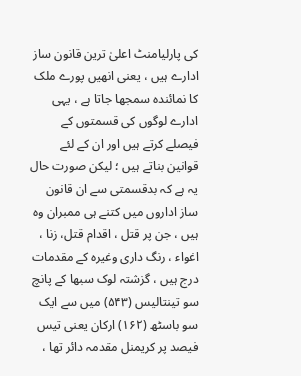کی پارلیامنٹ اعلیٰ ترین قانون ساز ادارے ہیں ، یعنی انھیں پورے ملک کا نمائندہ سمجھا جاتا ہے ، یہی ادارے لوگوں کی قسمتوں کے فیصلے کرتے ہیں اور ان کے لئے قوانین بناتے ہیں ؛ لیکن صورت حال یہ ہے کہ بدقسمتی سے ان قانون ساز اداروں میں کتنے ہی ممبران وہ ہیں ، جن پر قتل ، اقدام قتل، زنا ، اغواء ، رنگ داری وغیرہ کے مقدمات درج ہیں ، گزشتہ لوک سبھا کے پانچ سو تینتالیس (۵۴۳) میں سے ایک سو باسٹھ (۱۶۲) ارکان یعنی تیس فیصد پر کریمنل مقدمہ دائر تھا ،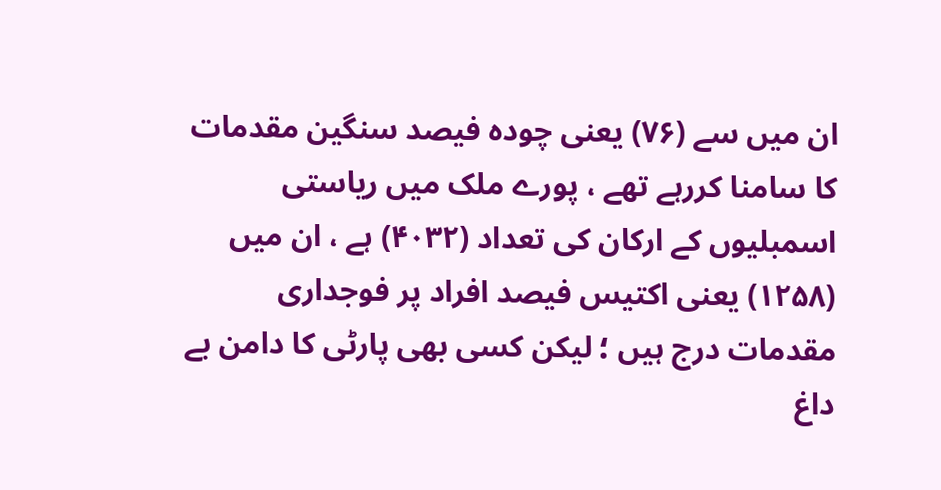ان میں سے (۷۶) یعنی چودہ فیصد سنگین مقدمات کا سامنا کررہے تھے ، پورے ملک میں ریاستی اسمبلیوں کے ارکان کی تعداد (۴۰۳۲) ہے ، ان میں (۱۲۵۸) یعنی اکتیس فیصد افراد پر فوجداری مقدمات درج ہیں ؛ لیکن کسی بھی پارٹی کا دامن بے داغ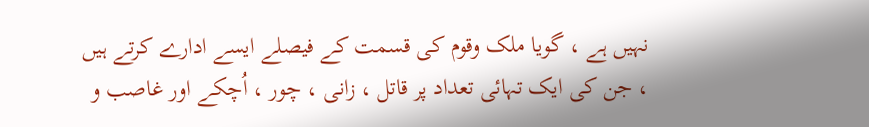نہیں ہے ، گویا ملک وقوم کی قسمت کے فیصلے ایسے ادارے کرتے ہیں ، جن کی ایک تہائی تعداد پر قاتل ، زانی ، چور ، اُچکے اور غاصب و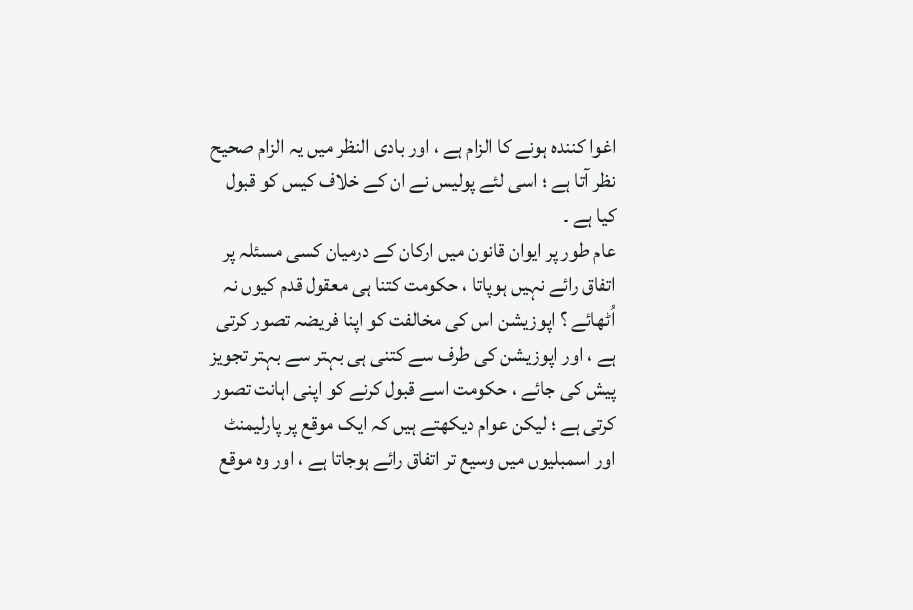اغوا کنندہ ہونے کا الزام ہے ، اور بادی النظر میں یہ الزام صحیح نظر آتا ہے ؛ اسی لئے پولیس نے ان کے خلاف کیس کو قبول کیا ہے ۔
عام طور پر ایوان قانون میں ارکان کے درمیان کسی مسئلہ پر اتفاق رائے نہیں ہوپاتا ، حکومت کتنا ہی معقول قدم کیوں نہ اُٹھائے ؟ اپوزیشن اس کی مخالفت کو اپنا فریضہ تصور کرتی ہے ، اور اپوزیشن کی طرف سے کتنی ہی بہتر سے بہتر تجویز پیش کی جائے ، حکومت اسے قبول کرنے کو اپنی اہانت تصور کرتی ہے ؛ لیکن عوام دیکھتے ہیں کہ ایک موقع پر پارلیمنٹ اور اسمبلیوں میں وسیع تر اتفاق رائے ہوجاتا ہے ، اور وہ موقع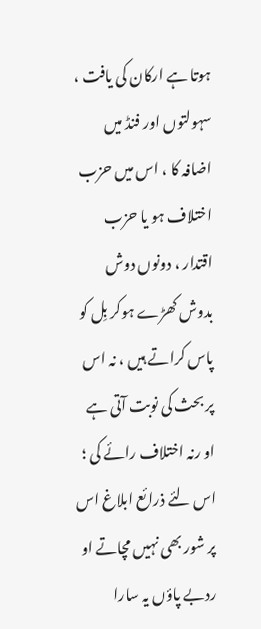ہوتا ہے ارکان کی یافت ، سہولتوں اور فنڈ میں اضافہ کا ، اس میں حزب اختلاف ہو یا حزب اقتدار ، دونوں دوش بدوش کھڑے ہوکر بِل کو پاس کراتے ہیں ، نہ اس پر بحث کی نوبت آتی ہے او رنہ اختلاف رائے کی ؛ اس لئے ذرائع ابلاغ اس پر شور بھی نہیں مچاتے او ردبے پاؤں یہ سارا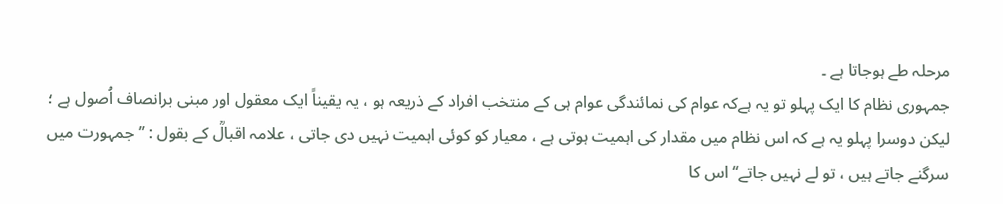مرحلہ طے ہوجاتا ہے ۔
جمہوری نظام کا ایک پہلو تو یہ ہےکہ عوام کی نمائندگی عوام ہی کے منتخب افراد کے ذریعہ ہو ، یہ یقیناً ایک معقول اور مبنی برانصاف اُصول ہے ؛ لیکن دوسرا پہلو یہ ہے کہ اس نظام میں مقدار کی اہمیت ہوتی ہے ، معیار کو کوئی اہمیت نہیں دی جاتی ، علامہ اقبالؒ کے بقول : ’’ جمہورت میں سرگنے جاتے ہیں ، تو لے نہیں جاتے‘‘ اس کا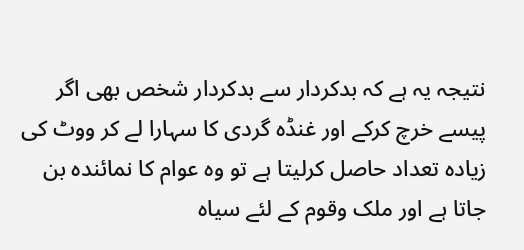نتیجہ یہ ہے کہ بدکردار سے بدکردار شخص بھی اگر پیسے خرچ کرکے اور غنڈہ گردی کا سہارا لے کر ووٹ کی زیادہ تعداد حاصل کرلیتا ہے تو وہ عوام کا نمائندہ بن جاتا ہے اور ملک وقوم کے لئے سیاہ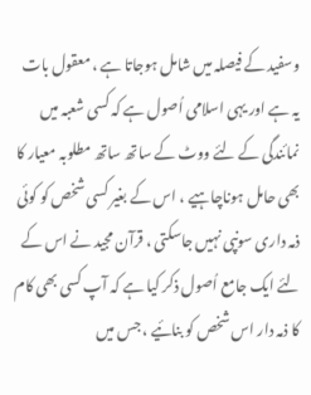وسفید کے فیصلہ میں شامل ہوجاتا ہے ، معقول بات یہ ہے اور یہی اسلامی اُصول ہے کہ کسی شعبہ میں نمائندگی کے لئے ووٹ کے ساتھ ساتھ مطلوبہ معیار کا بھی حامل ہوناچاہیے ، اس کے بغیر کسی شخص کو کوئی ذمہ داری سونپی نہیں جاسکتی ، قرآن مجید نے اس کے لئے ایک جامع اُصول ذکر کیا ہے کہ آپ کسی بھی کام کا ذمہ دار اس شخص کو بنائیے ، جس میں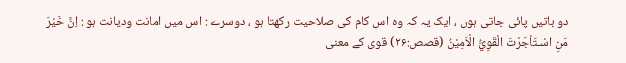دو باتیں پائی جاتی ہوں ، ایک یہ کہ وہ اس کام کی صلاحیت رکھتا ہو ، دوسرے : اس میں امانت ودیانت ہو : اِنَّ خَيْرَ مَنِ اسْـتَاْجَرْتَ الْقَوِيُّ الْاَمِيْنُ (قصص:۲۶) قوی کے معنی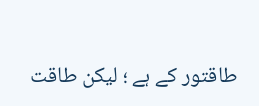طاقتور کے ہے ؛ لیکن طاقت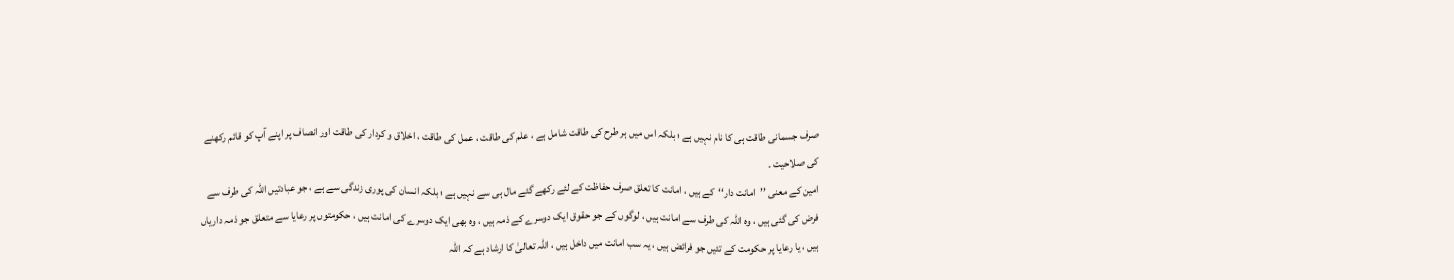صرف جسمانی طاقت ہی کا نام نہیں ہے ؛ بلکہ اس میں ہر طرح کی طاقت شامل ہے ، علم کی طاقت ، عمل کی طاقت ، اخلاق و کردار کی طاقت اور انصاف پر اپنے آپ کو قائم رکھنے کی صلاحیت ۔
امین کے معنی ’’امانت دار‘‘کے ہیں ، امانت کا تعلق صرف حفاظت کے لئے رکھے گئے مال ہی سے نہیں ہے ؛ بلکہ انسان کی پوری زندگی سے ہے ، جو عبادتیں اللہ کی طرف سے فرض کی گئی ہیں ، وہ اللہ کی طرف سے امانت ہیں ، لوگوں کے جو حقوق ایک دوسرے کے ذمہ ہیں ، وہ بھی ایک دوسرے کی امانت ہیں ، حکومتوں پر رعایا سے متعلق جو ذمہ داریاں ہیں ، یا رعایا پر حکومت کے تئیں جو فرائض ہیں ، یہ سب امانت میں داخل ہیں ، اللہ تعالیٰ کا ارشاد ہے کہ اللہ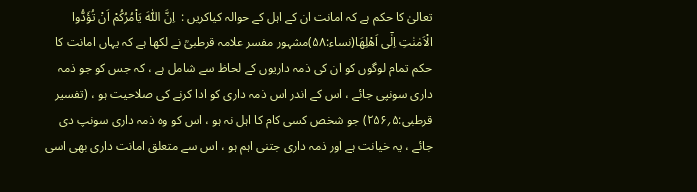تعالیٰ کا حکم ہے کہ امانت ان کے اہل کے حوالہ کیاکریں :  اِنَّ اللّٰهَ يَاْمُرُكُمْ اَنْ تُؤَدُّوا الْاَمٰنٰتِ اِلٰٓى اَھْلِھَا(نساء:۵۸)مشہور مفسر علامہ قرطبیؒ نے لکھا ہے کہ یہاں امانت کا حکم تمام لوگوں کو ان کی ذمہ داریوں کے لحاظ سے شامل ہے ، کہ جس کو جو ذمہ داری سونپی جائے ، اس کے اندر اس ذمہ داری کو ادا کرنے کی صلاحیت ہو ، (تفسیر قرطبی:۵؍۲۵۶) جو شخص کسی کام کا اہل نہ ہو ، اس کو وہ ذمہ داری سونپ دی جائے ، یہ خیانت ہے اور ذمہ داری جتنی اہم ہو ، اس سے متعلق امانت داری بھی اسی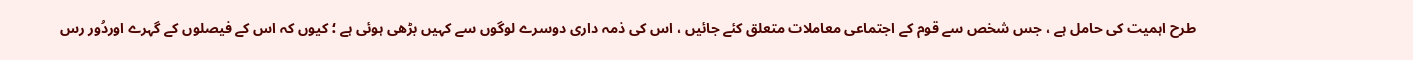طرح اہمیت کی حامل ہے ، جس شخص سے قوم کے اجتماعی معاملات متعلق کئے جائیں ، اس کی ذمہ داری دوسرے لوگوں سے کہیں بڑھی ہوئی ہے ؛ کیوں کہ اس کے فیصلوں کے گہرے اوردُور رس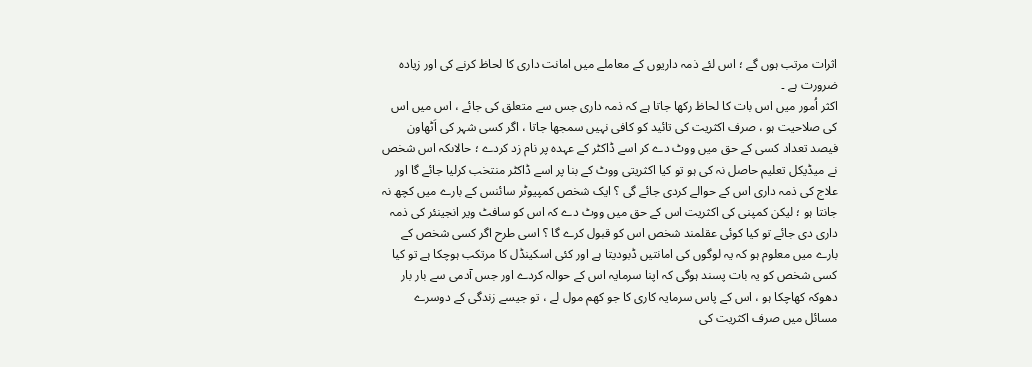اثرات مرتب ہوں گے ؛ اس لئے ذمہ داریوں کے معاملے میں امانت داری کا لحاظ کرنے کی اور زیادہ ضرورت ہے ۔
اکثر اُمور میں اس بات کا لحاظ رکھا جاتا ہے کہ ذمہ داری جس سے متعلق کی جائے ، اس میں اس کی صلاحیت ہو ، صرف اکثریت کی تائید کو کافی نہیں سمجھا جاتا ، اگر کسی شہر کی اَٹھاون فیصد تعداد کسی کے حق میں ووٹ دے کر اسے ڈاکٹر کے عہدہ پر نام زد کردے ؛ حالاںکہ اس شخص نے میڈیکل تعلیم حاصل نہ کی ہو تو کیا اکثریتی ووٹ کے بنا پر اسے ڈاکٹر منتخب کرلیا جائے گا اور علاج کی ذمہ داری اس کے حوالے کردی جائے گی ؟ ایک شخص کمپیوٹر سائنس کے بارے میں کچھ نہ جانتا ہو ؛ لیکن کمپنی کی اکثریت اس کے حق میں ووٹ دے کہ اس کو سافٹ ویر انجینئر کی ذمہ داری دی جائے تو کیا کوئی عقلمند شخص اس کو قبول کرے گا ؟ اسی طرح اگر کسی شخص کے بارے میں معلوم ہو کہ یہ لوگوں کی امانتیں ڈبودیتا ہے اور کئی اسکینڈل کا مرتکب ہوچکا ہے تو کیا کسی شخص کو یہ بات پسند ہوگی کہ اپنا سرمایہ اس کے حوالہ کردے اور جس آدمی سے بار بار دھوکہ کھاچکا ہو ، اس کے پاس سرمایہ کاری کا جو کھم مول لے ، تو جیسے زندگی کے دوسرے مسائل میں صرف اکثریت کی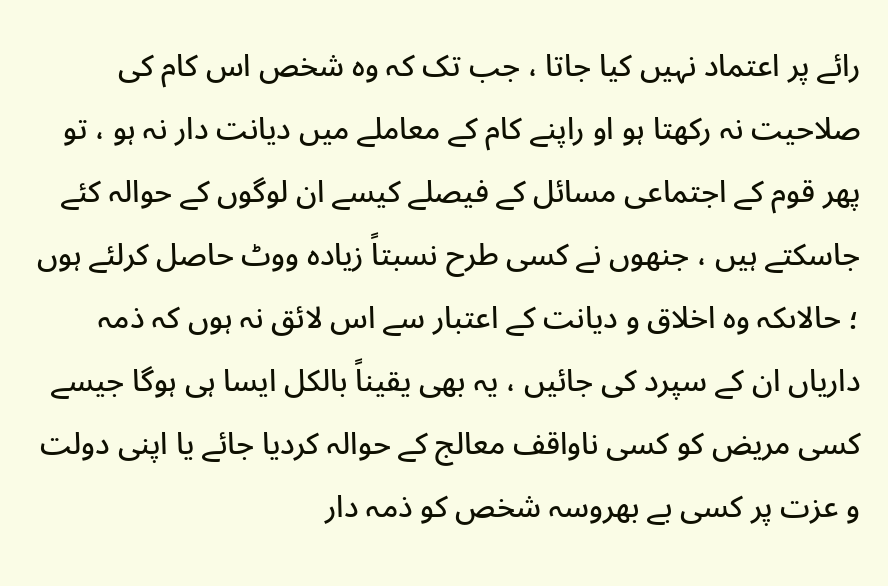رائے پر اعتماد نہیں کیا جاتا ، جب تک کہ وہ شخص اس کام کی صلاحیت نہ رکھتا ہو او راپنے کام کے معاملے میں دیانت دار نہ ہو ، تو پھر قوم کے اجتماعی مسائل کے فیصلے کیسے ان لوگوں کے حوالہ کئے جاسکتے ہیں ، جنھوں نے کسی طرح نسبتاً زیادہ ووٹ حاصل کرلئے ہوں ؛ حالاںکہ وہ اخلاق و دیانت کے اعتبار سے اس لائق نہ ہوں کہ ذمہ داریاں ان کے سپرد کی جائیں ، یہ بھی یقیناً بالکل ایسا ہی ہوگا جیسے کسی مریض کو کسی ناواقف معالج کے حوالہ کردیا جائے یا اپنی دولت و عزت پر کسی بے بھروسہ شخص کو ذمہ دار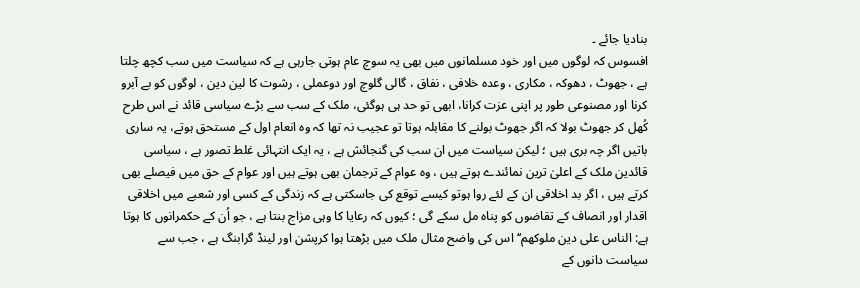بنادیا جائے ۔
افسوس کہ لوگوں میں اور خود مسلمانوں میں بھی یہ سوچ عام ہوتی جارہی ہے کہ سیاست میں سب کچھ چلتا ہے ، جھوٹ ، دھوکہ ، مکاری ، وعدہ خلافی ، نفاق ، گالی گلوچ اور دوعملی ، رشوت کا لین دین ، لوگوں کو بے آبرو کرنا اور مصنوعی طور پر اپنی عزت کرانا، ابھی تو حد ہی ہوگئی، ملک کے سب سے بڑے سیاسی قائد نے اس طرح کُھل کر جھوٹ بولا کہ اگر جھوٹ بولنے کا مقابلہ ہوتا تو عجیب نہ تھا کہ وہ انعام اول کے مستحق ہوتے، یہ ساری باتیں اگر چہ بری ہیں ؛ لیکن سیاست میں ان سب کی گنجائش ہے ، یہ ایک انتہائی غلط تصور ہے ، سیاسی قائدین ملک کے اعلیٰ ترین نمائندے ہوتے ہیں ، وہ عوام کے ترجمان بھی ہوتے ہیں اور عوام کے حق میں فیصلے بھی کرتے ہیں ، اگر بد اخلاقی ان کے لئے روا ہوتو کیسے توقع کی جاسکتی ہے کہ زندگی کے کسی اور شعبے میں اخلاقی اقدار اور انصاف کے تقاضوں کو پناہ مل سکے گی ؛ کیوں کہ رعایا کا وہی مزاج بنتا ہے ، جو اُن کے حکمرانوں کا ہوتا ہے: الناس علی دین ملوکھم‘‘ اس کی واضح مثال ملک میں بڑھتا ہوا کرپشن اور لینڈ گرابنگ ہے ، جب سے سیاست دانوں کے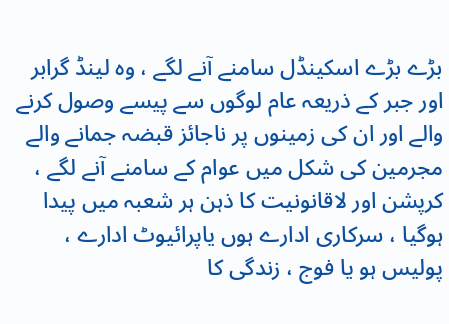بڑے بڑے اسکینڈل سامنے آنے لگے ، وہ لینڈ گرابر اور جبر کے ذریعہ عام لوگوں سے پیسے وصول کرنے والے اور ان کی زمینوں پر ناجائز قبضہ جمانے والے مجرمین کی شکل میں عوام کے سامنے آنے لگے ، کرپشن اور لاقانونیت کا ذہن ہر شعبہ میں پیدا ہوگیا ، سرکاری ادارے ہوں یاپرائیوٹ ادارے ، پولیس ہو یا فوج ، زندگی کا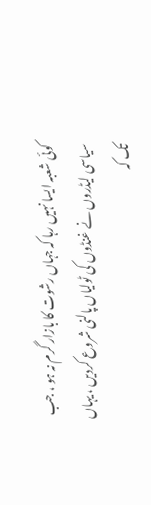کوئی شعبہ ایسا نہیں رہا کہ جہاں رشوت کا بازار گرم نہ ہو ، جب سیاسی لیڈروں نے غنڈوں کی ٹولیاں پالنی شروع کردیں ، یہاں تک کہ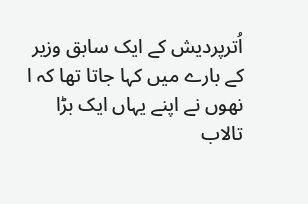اُترپردیش کے ایک سابق وزیر کے بارے میں کہا جاتا تھا کہ ا نھوں نے اپنے یہاں ایک بڑا تالاب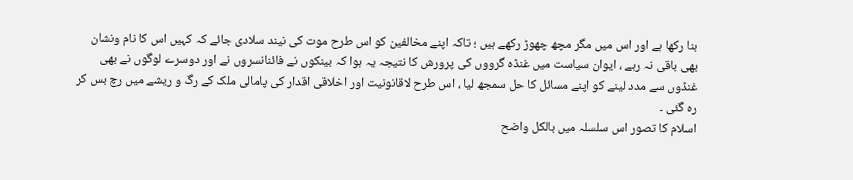بنا رکھا ہے اور اس میں مگر مچھ چھوڑ رکھے ہیں ؛ تاکہ اپنے مخالفین کو اس طرح موت کی نیند سلادی جائے کہ کہیں اس کا نام ونشان بھی باقی نہ رہے ، ایوان سیاست میں غنڈہ گرووں کی پرورش کا نتیجہ یہ ہوا کہ بینکوں نے فائنانسروں نے اور دوسرے لوگوں نے بھی غنڈوں سے مدد لینے کو اپنے مسائل کا حل سمجھ لیا ، اس طرح لاقانونیت اور اخلاقی اقدار کی پامالی ملک کے رگ و ریشے میں رچ بس کر رہ گئی ۔
اسلام کا تصور اس سلسلہ میں بالکل واضح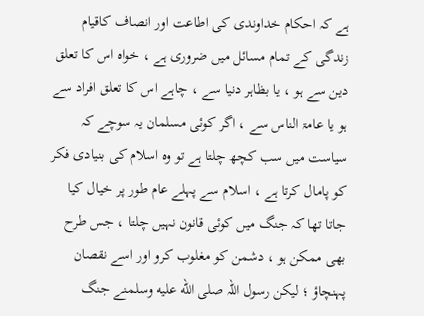ہے کہ احکام خداوندی کی اطاعت اور انصاف کاقیام زندگی کے تمام مسائل میں ضروری ہے ، خواہ اس کا تعلق دین سے ہو ، یا بظاہر دنیا سے ، چاہے اس کا تعلق افراد سے ہو یا عامۃ الناس سے ، اگر کوئی مسلمان یہ سوچے کہ سیاست میں سب کچھ چلتا ہے تو وہ اسلام کی بنیادی فکر کو پامال کرتا ہے ، اسلام سے پہلے عام طور پر خیال کیا جاتا تھا کہ جنگ میں کوئی قانون نہیں چلتا ، جس طرح بھی ممکن ہو ، دشمن کو مغلوب کرو اور اسے نقصان پہنچاؤ ؛ لیکن رسول اللہ صلى الله عليه وسلمنے جنگ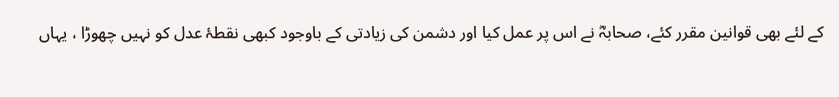کے لئے بھی قوانین مقرر کئے، صحابہؓ نے اس پر عمل کیا اور دشمن کی زیادتی کے باوجود کبھی نقطۂ عدل کو نہیں چھوڑا ، یہاں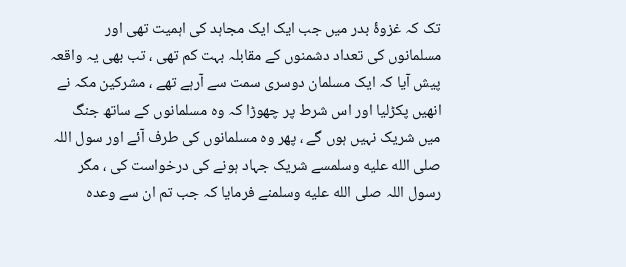تک کہ غزوۂ بدر میں جب ایک ایک مجاہد کی اہمیت تھی اور مسلمانوں کی تعداد دشمنوں کے مقابلہ بہت کم تھی ، تب بھی یہ واقعہ پیش آیا کہ ایک مسلمان دوسری سمت سے آرہے تھے ، مشرکین مکہ نے انھیں پکڑلیا اور اس شرط پر چھوڑا کہ وہ مسلمانوں کے ساتھ جنگ میں شریک نہیں ہوں گے ، پھر وہ مسلمانوں کی طرف آئے اور سول اللہ صلى الله عليه وسلمسے شریک جہاد ہونے کی درخواست کی ، مگر رسول اللہ صلى الله عليه وسلمنے فرمایا کہ جب تم ان سے وعدہ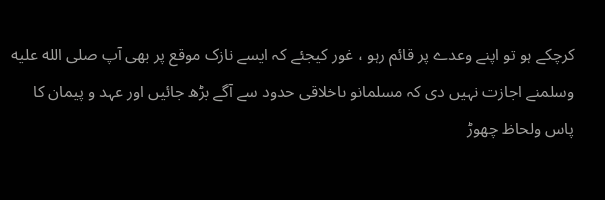کرچکے ہو تو اپنے وعدے پر قائم رہو ، غور کیجئے کہ ایسے نازک موقع پر بھی آپ صلى الله عليه وسلمنے اجازت نہیں دی کہ مسلمانو ںاخلاقی حدود سے آگے بڑھ جائیں اور عہد و پیمان کا پاس ولحاظ چھوڑ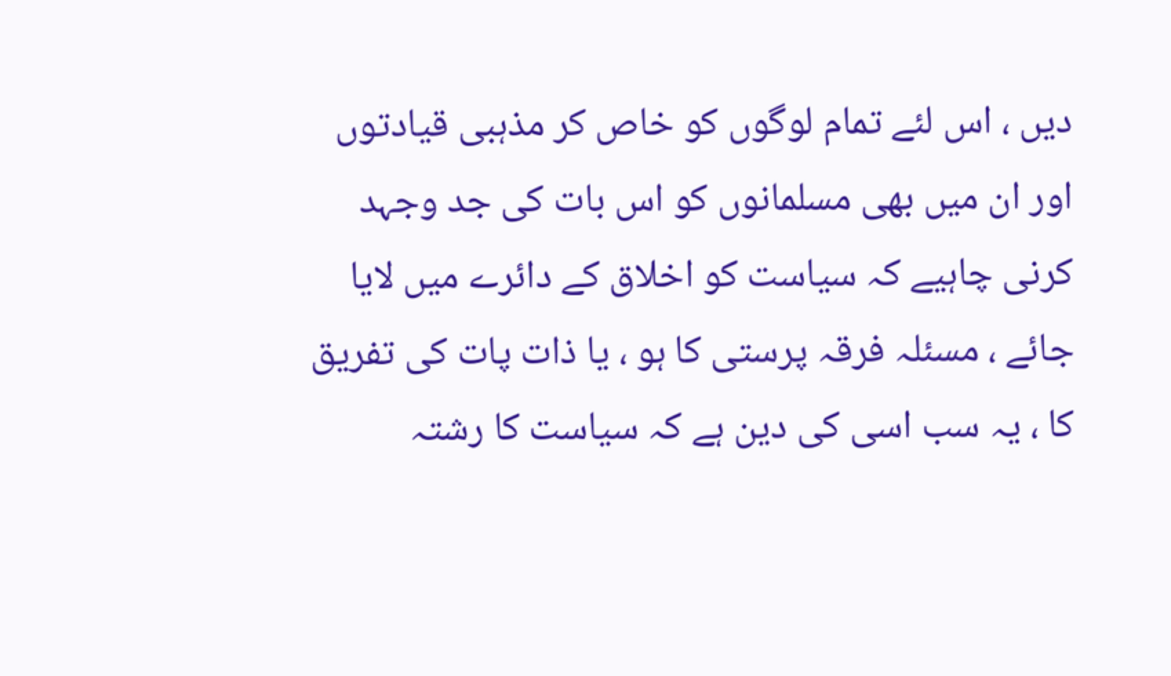دیں ، اس لئے تمام لوگوں کو خاص کر مذہبی قیادتوں اور ان میں بھی مسلمانوں کو اس بات کی جد وجہد کرنی چاہیے کہ سیاست کو اخلاق کے دائرے میں لایا جائے ، مسئلہ فرقہ پرستی کا ہو ، یا ذات پات کی تفریق کا ، یہ سب اسی کی دین ہے کہ سیاست کا رشتہ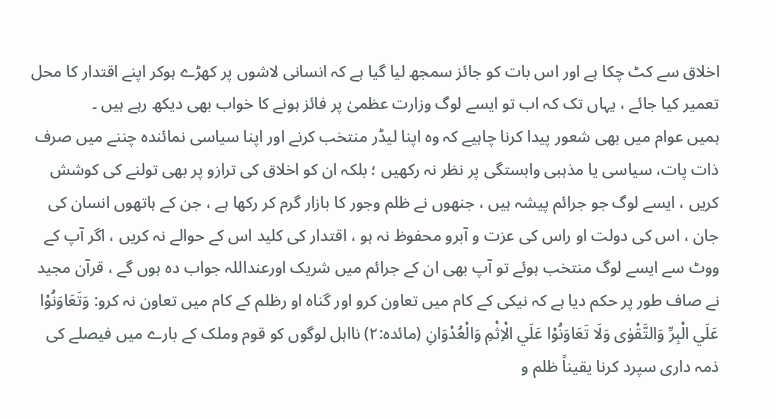اخلاق سے کٹ چکا ہے اور اس بات کو جائز سمجھ لیا گیا ہے کہ انسانی لاشوں پر کھڑے ہوکر اپنے اقتدار کا محل تعمیر کیا جائے ، یہاں تک کہ اب تو ایسے لوگ وزارت عظمیٰ پر فائز ہونے کا خواب بھی دیکھ رہے ہیں ۔
ہمیں عوام میں بھی شعور پیدا کرنا چاہیے کہ وہ اپنا لیڈر منتخب کرنے اور اپنا سیاسی نمائندہ چننے میں صرف ذات پات، سیاسی یا مذہبی وابستگی پر نظر نہ رکھیں ؛ بلکہ ان کو اخلاق کی ترازو پر بھی تولنے کی کوشش کریں ، ایسے لوگ جو جرائم پیشہ ہیں ، جنھوں نے ظلم وجور کا بازار گرم کر رکھا ہے ، جن کے ہاتھوں انسان کی جان ، اس کی دولت او راس کی عزت و آبرو محفوظ نہ ہو ، اقتدار کی کلید اس کے حوالے نہ کریں ، اگر آپ کے ووٹ سے ایسے لوگ منتخب ہوئے تو آپ بھی ان کے جرائم میں شریک اورعنداللہ جواب دہ ہوں گے ، قرآن مجید نے صاف طور پر حکم دیا ہے کہ نیکی کے کام میں تعاون کرو اور گناہ او رظلم کے کام میں تعاون نہ کرو: وَتَعَاوَنُوْا عَلَي الْبِرِّ وَالتَّقْوٰى وَلَا تَعَاوَنُوْا عَلَي الْاِثْمِ وَالْعُدْوَانِ (مائدہ:۲) نااہل لوگوں کو قوم وملک کے بارے میں فیصلے کی ذمہ داری سپرد کرنا یقیناً ظلم و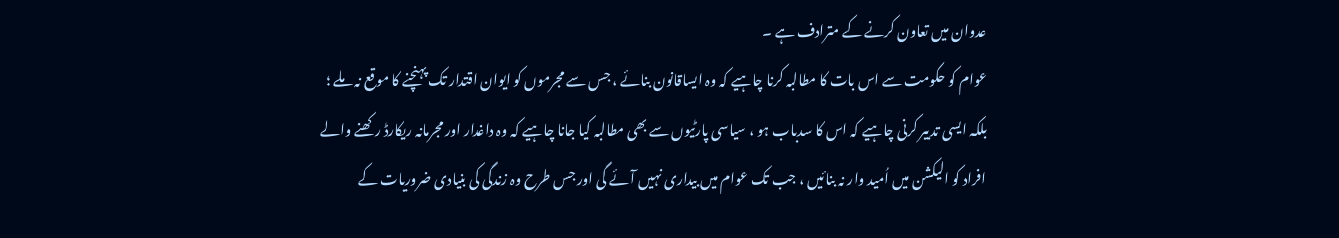عدوان میں تعاون کرنے کے مترادف ہے ۔
عوام کو حکومت سے اس بات کا مطالبہ کرنا چاہیے کہ وہ ایساقانون بنائے ، جس سے مجرموں کو ایوان اقتدار تک پہنچنے کا موقع نہ ملے ؛ بلکہ ایسی تدبیر کرنی چاہیے کہ اس کا سدباب ہو ، سیاسی پارٹیوں سے بھی مطالبہ کیا جانا چاہیے کہ وہ داغدار اور مجرمانہ ریکارڈ رکھنے والے افراد کو الیکشن میں اُمید وار نہ بنائیں ، جب تک عوام میں بیداری نہیں آئے گی اور جس طرح وہ زندگی کی بنیادی ضروریات کے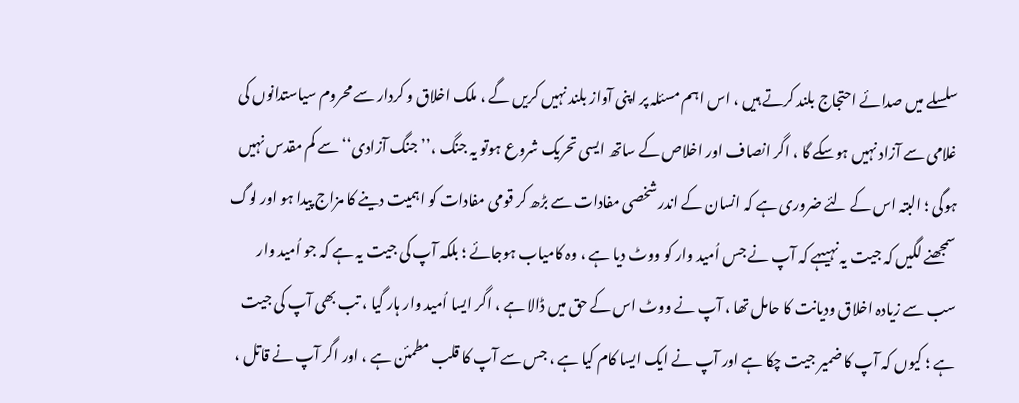سلسلے میں صدائے احتجاج بلند کرتے ہیں ، اس اہم مسئلہ پر اپنی آواز بلند نہیں کریں گے ، ملک اخلاق و کردار سے محروم سیاستدانوں کی غلامی سے آزاد نہیں ہوسکے گا ، اگر انصاف اور اخلاص کے ساتھ ایسی تحریک شروع ہوتو یہ جنگ ،’’جنگ آزادی‘‘ سے کم مقدس نہیں ہوگی ؛ البتہ اس کے لئے ضروری ہے کہ انسان کے اندر شخصی مفادات سے بڑھ کر قومی مفادات کو اہمیت دینے کا مزاج پیدا ہو اور لوگ سمجھنے لگیں کہ جیت یہ نہیںہے کہ آپ نے جس اُمید وار کو ووٹ دیا ہے ، وہ کامیاب ہوجائے ؛ بلکہ آپ کی جیت یہ ہے کہ جو اُمید وار سب سے زیادہ اخلاق ودیانت کا حامل تھا ، آپ نے ووٹ اس کے حق میں ڈالا ہے ، اگر ایسا اُمید وار ہار گیا ، تب بھی آپ کی جیت ہے ؛ کیوں کہ آپ کا ضمیر جیت چکا ہے اور آپ نے ایک ایسا کام کیا ہے ، جس سے آپ کا قلب مطمئن ہے ، اور اگر آپ نے قاتل ،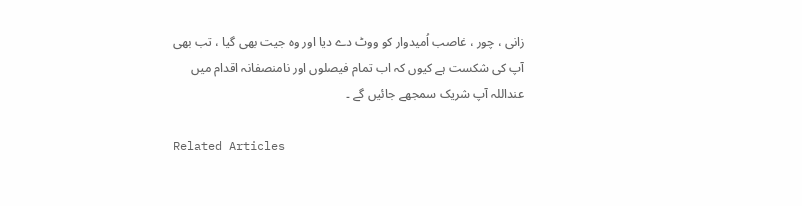زانی ، چور ، غاصب اُمیدوار کو ووٹ دے دیا اور وہ جیت بھی گیا ، تب بھی آپ کی شکست ہے کیوں کہ اب تمام فیصلوں اور نامنصفانہ اقدام میں عنداللہ آپ شریک سمجھے جائیں گے ۔

Related Articles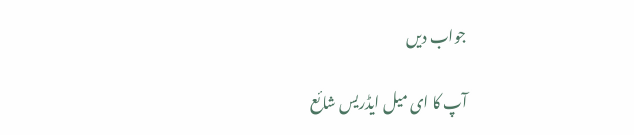جواب دیں

آپ کا ای میل ایڈریس شائع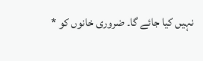نہیں کیا جائے گا۔ ضروری خانوں کو *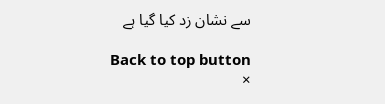سے نشان زد کیا گیا ہے

Back to top button
×